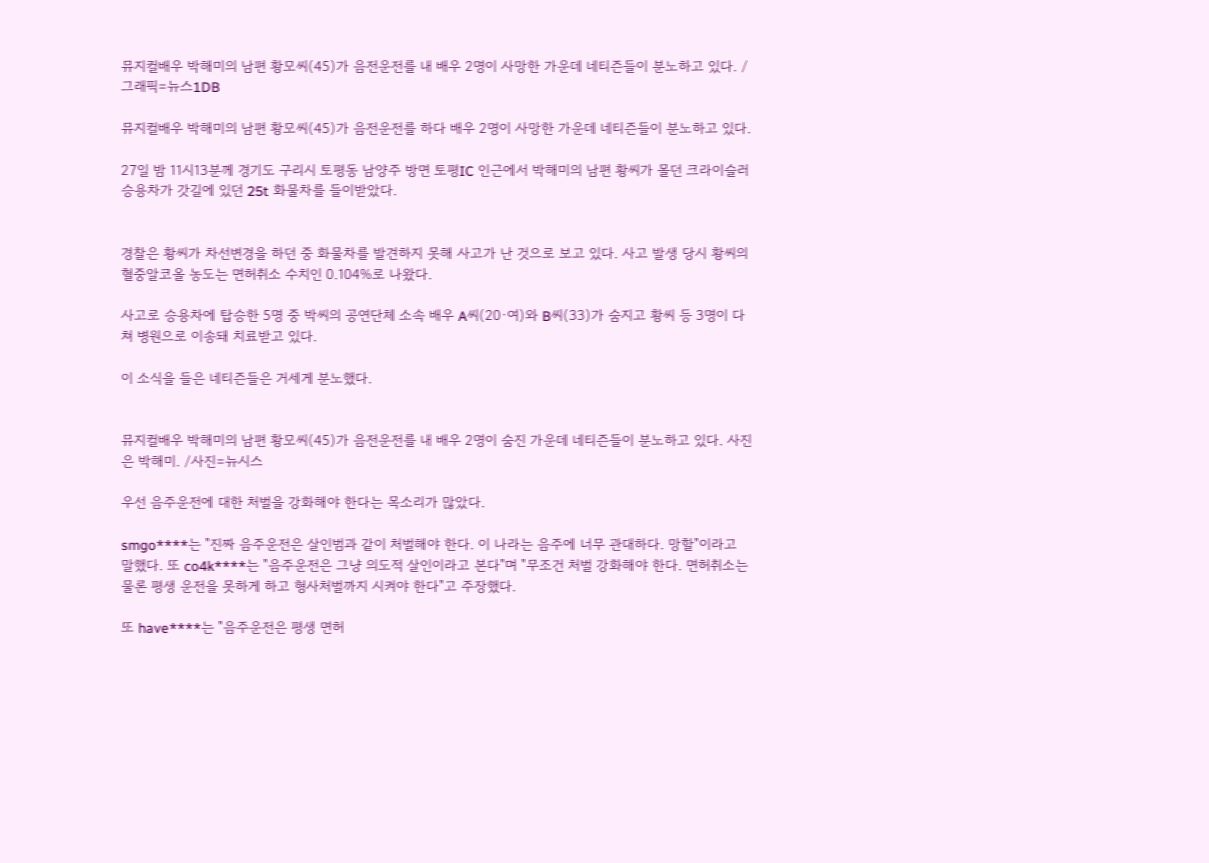뮤지컬배우 박해미의 남편 황모씨(45)가 음전운전를 내 배우 2명이 사망한 가운데 네티즌들이 분노하고 있다. /그래픽=뉴스1DB

뮤지컬배우 박해미의 남편 황모씨(45)가 음전운전를 하다 배우 2명이 사망한 가운데 네티즌들이 분노하고 있다.

27일 밤 11시13분께 경기도 구리시 토평동 남양주 방면 토평IC 인근에서 박해미의 남편 황씨가 몰던 크라이슬러 승용차가 갓길에 있던 25t 화물차를 들이받았다.


경찰은 황씨가 차선변경을 하던 중 화물차를 발견하지 못해 사고가 난 것으로 보고 있다. 사고 발생 당시 황씨의 혈중알코올 농도는 면허취소 수치인 0.104%로 나왔다.

사고로 승용차에 탑승한 5명 중 박씨의 공연단체 소속 배우 A씨(20·여)와 B씨(33)가 숨지고 황씨 등 3명이 다쳐 병원으로 이송돼 치료받고 있다.

이 소식을 들은 네티즌들은 거세게 분노했다.


뮤지컬배우 박해미의 남편 황모씨(45)가 음전운전를 내 배우 2명이 숨진 가운데 네티즌들이 분노하고 있다. 사진은 박해미. /사진=뉴시스

우선 음주운전에 대한 처벌을 강화해야 한다는 목소리가 많았다.

smgo****는 "진짜 음주운전은 살인범과 같이 처벌해야 한다. 이 나라는 음주에 너무 관대하다. 망할"이라고 말했다. 또 co4k****는 "음주운전은 그냥 의도적 살인이라고 본다"며 "무조건 처벌 강화해야 한다. 면허취소는 물론 평생 운전을 못하게 하고 형사처벌까지 시켜야 한다"고 주장했다.

또 have****는 "음주운전은 평생 면허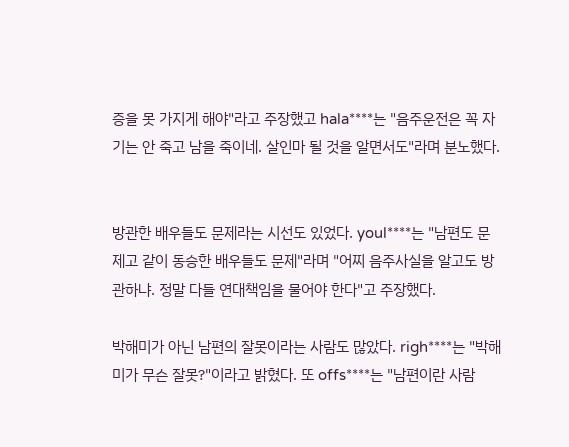증을 못 가지게 해야"라고 주장했고 hala****는 "음주운전은 꼭 자기는 안 죽고 남을 죽이네. 살인마 될 것을 알면서도"라며 분노했다.


방관한 배우들도 문제라는 시선도 있었다. youl****는 "남편도 문제고 같이 동승한 배우들도 문제"라며 "어찌 음주사실을 알고도 방관하냐. 정말 다들 연대책임을 물어야 한다"고 주장했다.

박해미가 아닌 남편의 잘못이라는 사람도 많았다. righ****는 "박해미가 무슨 잘못?"이라고 밝혔다. 또 offs****는 "남편이란 사람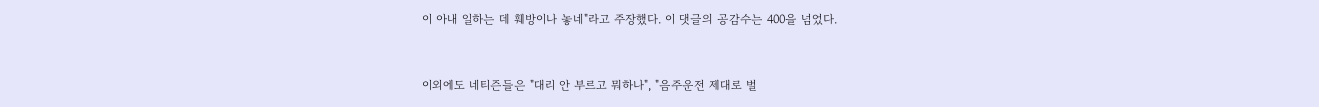이 아내 일하는 데 훼방이나 놓네"라고 주장했다. 이 댓글의 공감수는 400을 넘었다.


이외에도 네티즌들은 "대리 안 부르고 뭐하나", "음주운전 제대로 벌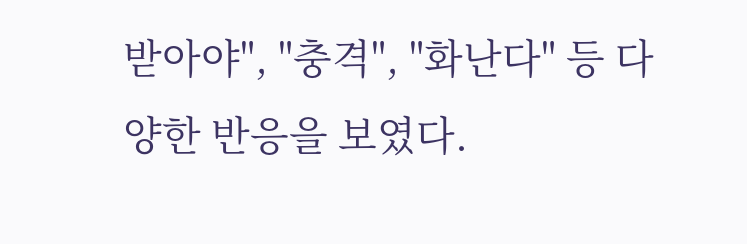받아야", "충격", "화난다" 등 다양한 반응을 보였다.